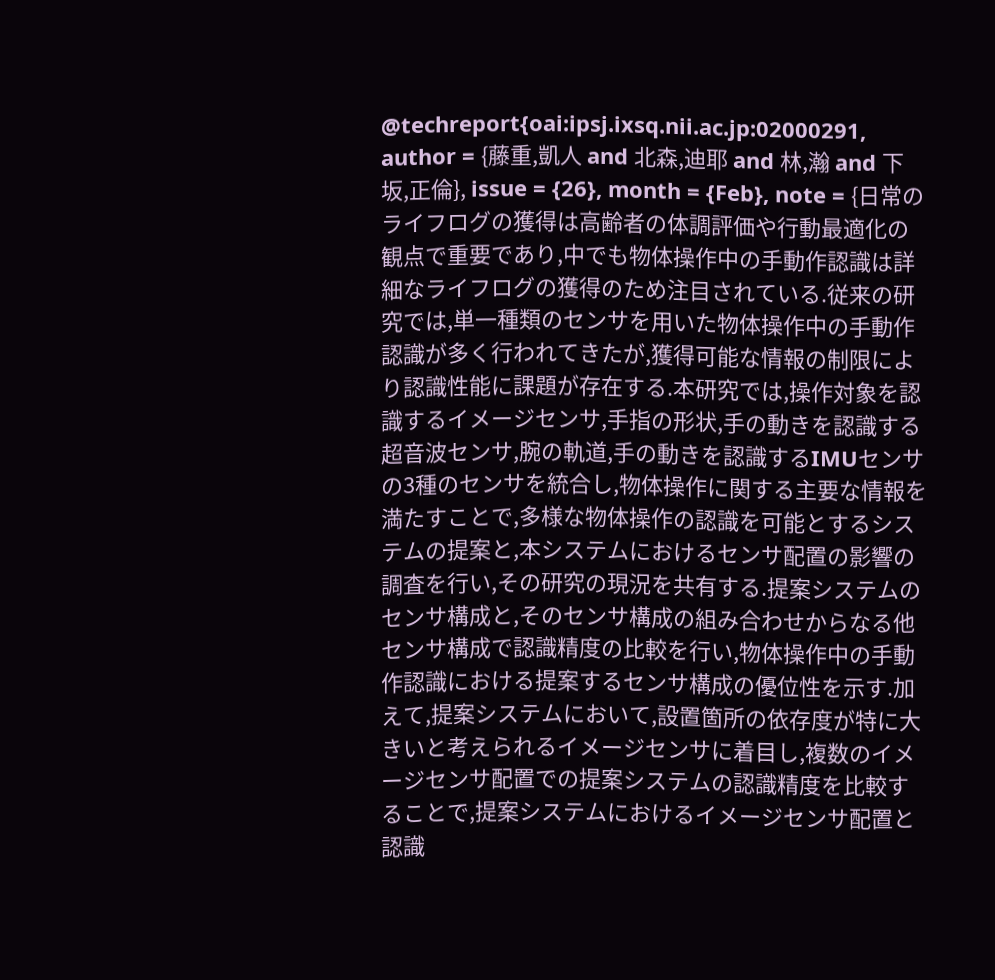@techreport{oai:ipsj.ixsq.nii.ac.jp:02000291, author = {藤重,凱人 and 北森,迪耶 and 林,瀚 and 下坂,正倫}, issue = {26}, month = {Feb}, note = {日常のライフログの獲得は高齢者の体調評価や行動最適化の観点で重要であり,中でも物体操作中の手動作認識は詳細なライフログの獲得のため注目されている.従来の研究では,単一種類のセンサを用いた物体操作中の手動作認識が多く行われてきたが,獲得可能な情報の制限により認識性能に課題が存在する.本研究では,操作対象を認識するイメージセンサ,手指の形状,手の動きを認識する超音波センサ,腕の軌道,手の動きを認識するIMUセンサの3種のセンサを統合し,物体操作に関する主要な情報を満たすことで,多様な物体操作の認識を可能とするシステムの提案と,本システムにおけるセンサ配置の影響の調査を行い,その研究の現況を共有する.提案システムのセンサ構成と,そのセンサ構成の組み合わせからなる他センサ構成で認識精度の比較を行い,物体操作中の手動作認識における提案するセンサ構成の優位性を示す.加えて,提案システムにおいて,設置箇所の依存度が特に大きいと考えられるイメージセンサに着目し,複数のイメージセンサ配置での提案システムの認識精度を比較することで,提案システムにおけるイメージセンサ配置と認識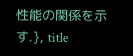性能の関係を示す.}, title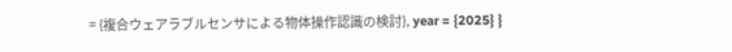= {複合ウェアラブルセンサによる物体操作認識の検討}, year = {2025} }